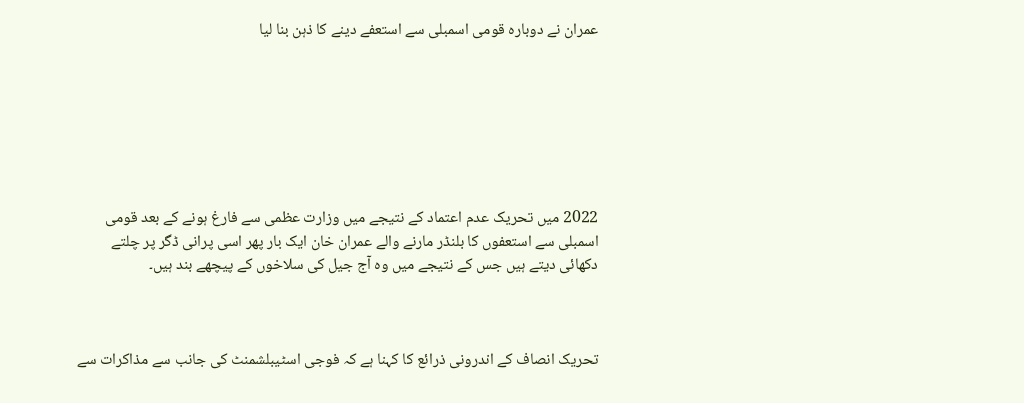عمران نے دوبارہ قومی اسمبلی سے استعفے دینے کا ذہن بنا لیا







2022 میں تحریک عدم اعتماد کے نتیجے میں وزارت عظمی سے فارغ ہونے کے بعد قومی اسمبلی سے استعفوں کا بلنڈر مارنے والے عمران خان ایک بار پھر اسی پرانی ڈگر پر چلتے دکھائی دیتے ہیں جس کے نتیجے میں وہ آج جیل کی سلاخوں کے پیچھے بند ہیں۔



تحریک انصاف کے اندرونی ذرائع کا کہنا ہے کہ فوجی اسٹیبلشمنٹ کی جانب سے مذاکرات سے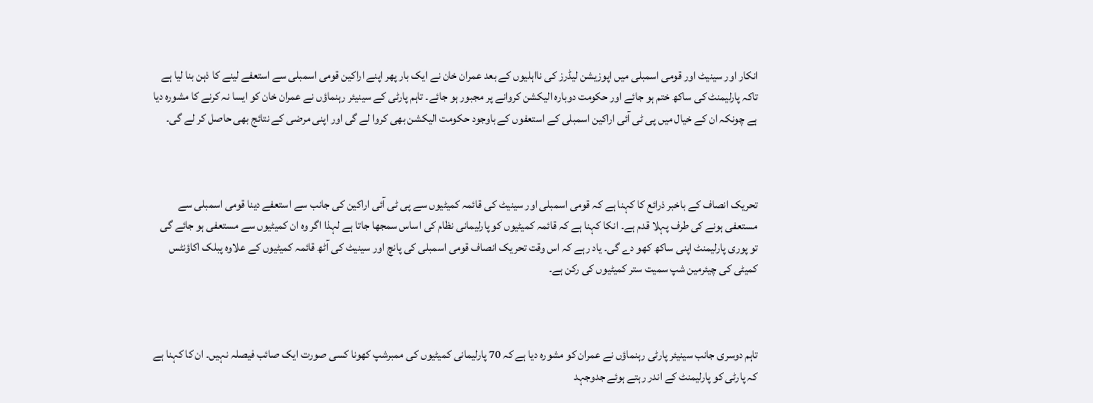انکار اور سینیٹ اور قومی اسمبلی میں اپوزیشن لیڈرز کی نااہلیوں کے بعد عمران خان نے ایک بار پھر اپنے اراکین قومی اسمبلی سے استعفے لینے کا ذہن بنا لیا ہے تاکہ پارلیمنٹ کی ساکھ ختم ہو جائے اور حکومت دوبارہ الیکشن کروانے پر مجبور ہو جائے۔ تاہم پارٹی کے سینیئر رہنماؤں نے عمران خان کو ایسا نہ کرنے کا مشورہ دیا ہے چونکہ ان کے خیال میں پی ٹی آئی اراکین اسمبلی کے استعفوں کے باوجود حکومت الیکشن بھی کروا لے گی اور اپنی مرضی کے نتائج بھی حاصل کر لے گی۔



تحریک انصاف کے باخبر ذرائع کا کہنا ہے کہ قومی اسمبلی اور سینیٹ کی قائمہ کمیٹیوں سے پی ٹی آئی اراکین کی جانب سے استعفے دینا قومی اسمبلی سے مستعفی ہونے کی طرف پہلا قدم ہے۔ انکا کہنا ہے کہ قائمہ کمیٹیوں کو پارلیمانی نظام کی اساس سمجھا جاتا ہے لہذا اگر وہ ان کمیٹیوں سے مستعفی ہو جائے گی تو پوری پارلیمنٹ اپنی ساکھ کھو دے گی۔ یاد رہے کہ اس وقت تحریک انصاف قومی اسمبلی کی پانچ اور سینیٹ کی آٹھ قائمہ کمیٹیوں کے علاوہ پبلک اکاؤنٹس کمیٹی کی چیئرمین شپ سمیت ستر کمیٹیوں کی رکن ہے۔



تاہم دوسری جانب سینیئر پارٹی رہنماؤں نے عمران کو مشورہ دیا ہے کہ 70 پارلیمانی کمیٹیوں کی ممبرشپ کھونا کسی صورت ایک صائب فیصلہ نہیں۔ ان کا کہنا ہے کہ پارٹی کو پارلیمنٹ کے اندر رہتے ہوئے جدوجہد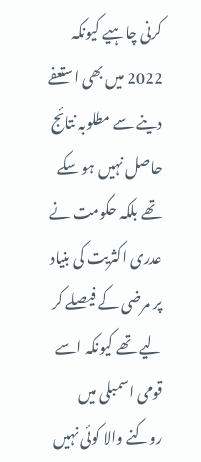کرنی چاہیے کیونکہ 2022 میں بھی استعفے دینے سے مطلوبہ نتائج حاصل نہیں ہو سکے تھے بلکہ حکومت نے عدری اکثریت کی بنیاد پر مرضی کے فیصلے کر لیے تھے کیونکہ اسے قومی اسمبلی میں روکنے والا کوئی نہیں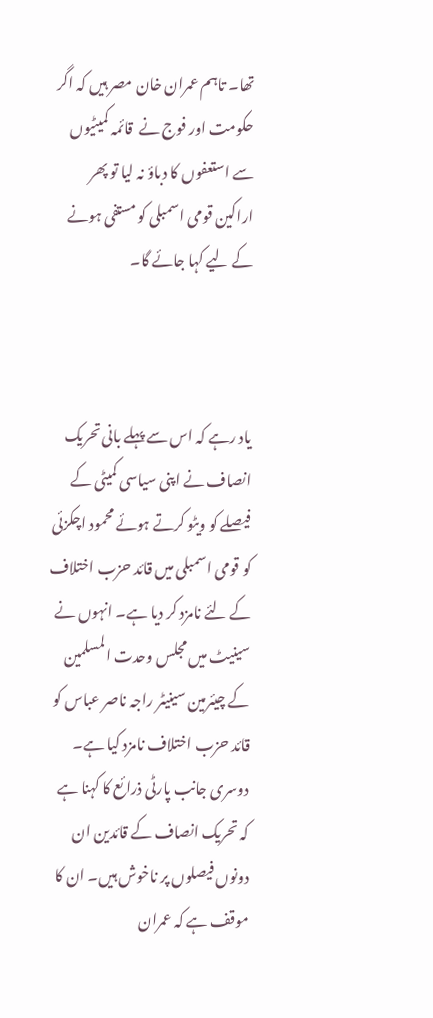تھا۔ تاہم عمران خان مصر ہیں کہ اگر حکومت اور فوج نے  قائمہ کمیٹیوں سے استعفوں کا دباؤ نہ لیا تو پھر اراکین قومی اسمبلی کو مستفی ہونے کے لیے کہا جائے گا۔



یاد رہے کہ اس سے پہلے بانی تحریک انصاف نے اپنی سیاسی کمیٹی کے فیصلے کو ویٹو کرتے ہوئے محمود اچکزئی کو قومی اسمبلی میں قائد حزب اختلاف کے لئے نامزد کر دیا ہے۔ انہوں نے سینیٹ میں مجلس وحدت المسلمین کے چیئرمین سینیٹر راجہ ناصر عباس کو قائد حزب اختلاف نامزد کیا ہے۔ دوسری جانب پارٹی ذرائع کا کہنا ہے کہ تحریک انصاف کے قائدین ان دونوں فیصلوں پر ناخوش ہیں۔ ان کا موقف ہے کہ عمران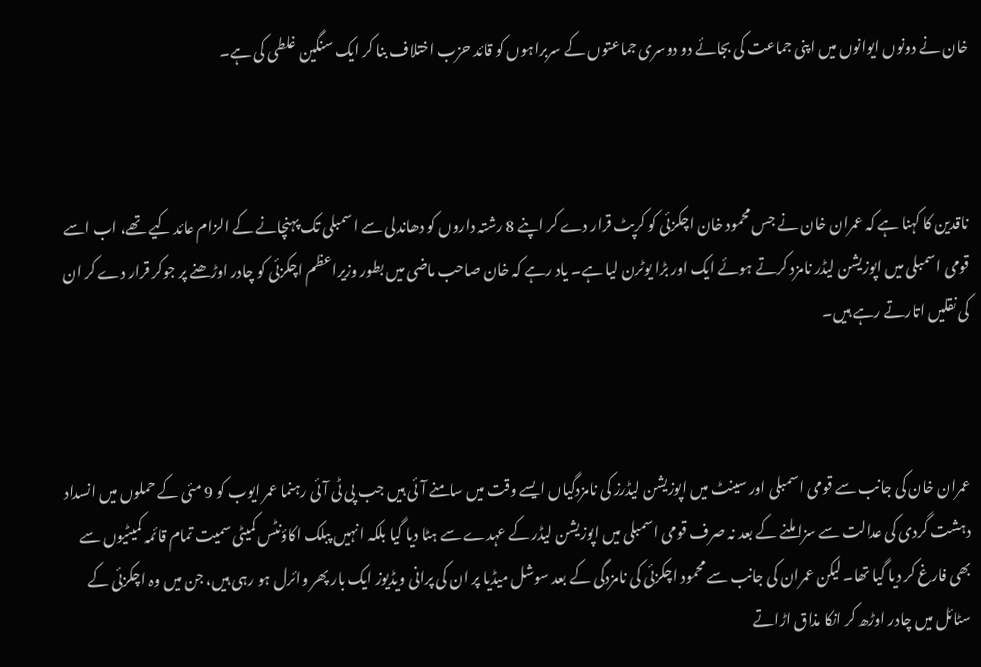خان نے دونوں ایوانوں میں اپنی جماعت کی بجائے دو دوسری جماعتوں کے سربراہوں کو قائد حزب اختلاف بنا کر ایک سنگین غلطی کی ہے۔



ناقدین کا کہنا ہے کہ عمران خان نے جس محمود خان اچکزئی کو کرپٹ قرار دے کر اپنے 8 رشتہ داروں کو دھاندلی سے اسمبلی تک پہنچانے کے الزام عائد کیے تھے، اب اسے قومی اسمبلی میں اپوزیشن لیڈر نامزد کرتے ہوئے ایک اور بڑا یوٹرن لیا ہے۔ یاد رہے کہ خان صاحب ماضی میں بطور وزیراعظم اچکزئی کو چادر اوڑھنے پر جوکر قرار دے کر ان کی نقلیں اتارتے رہے ہیں۔



عمران خان کی جانب سے قومی اسمبلی اور سینٹ میں اپوزیشن لیڈرز کی نامزدگیاں ایسے وقت میں سامنے آئی ہیں جب پی ٹی آئی رہنما عمر ایوب کو 9 مئی کے حملوں میں انسداد دہشت گردی کی عدالت سے سزا ملنے کے بعد نہ صرف قومی اسمبلی میں اپوزیشن لیڈر کے عہدے سے ہٹا دیا گیا بلکہ انہیں پبلک اکاؤنٹس کمیٹی سمیت تمام قائمہ کمیٹیوں سے بھی فارغ کر دیا گیا تھا۔ لیکن عمران کی جانب سے محمود اچکزئی کی نامزدگی کے بعد سوشل میڈیا پر ان کی پرانی ویڈیوز ایک بار پھر وائرل ہو رہی ہیں، جن میں وہ اچکزئی کے سٹائل میں چادر اوڑھ کر انکا مذاق اڑاتے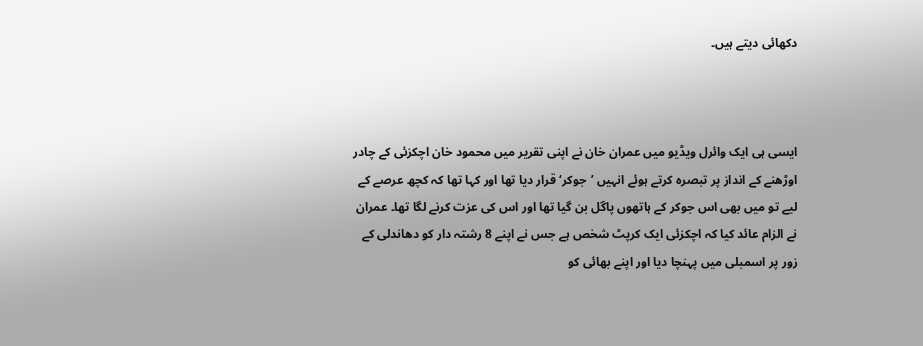دکھائی دیتے ہیں۔



ایسی ہی ایک وائرل ویڈیو میں عمران خان نے اپنی تقریر میں محمود خان اچکزئی کے چادر اوڑھنے کے انداز پر تبصرہ کرتے ہوئے انہیں ’جوکر‘ قرار دیا تھا اور کہا تھا کہ کچھ عرصے کے لیے تو میں بھی اس جوکر کے ہاتھوں پاگل بن گیا تھا اور اس کی عزت کرنے لگا تھا۔ عمران نے الزام عائد کیا کہ اچکزئی ایک کرپٹ شخص ہے جس نے اپنے 8 رشتہ دار کو دھاندلی کے زور پر اسمبلی میں پہنچا دیا اور اپنے بھائی کو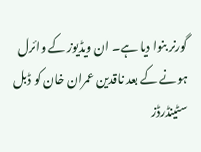گورنر بنوا دیا ہے۔ ان ویڈیوز کے وائرل ہونے کے بعد ناقدین عمران خان کو ڈبل سٹینڈرڈز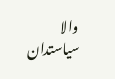والا سیاستدان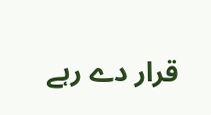قرار دے رہے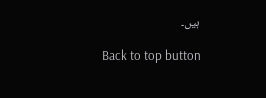ہیں۔

Back to top button